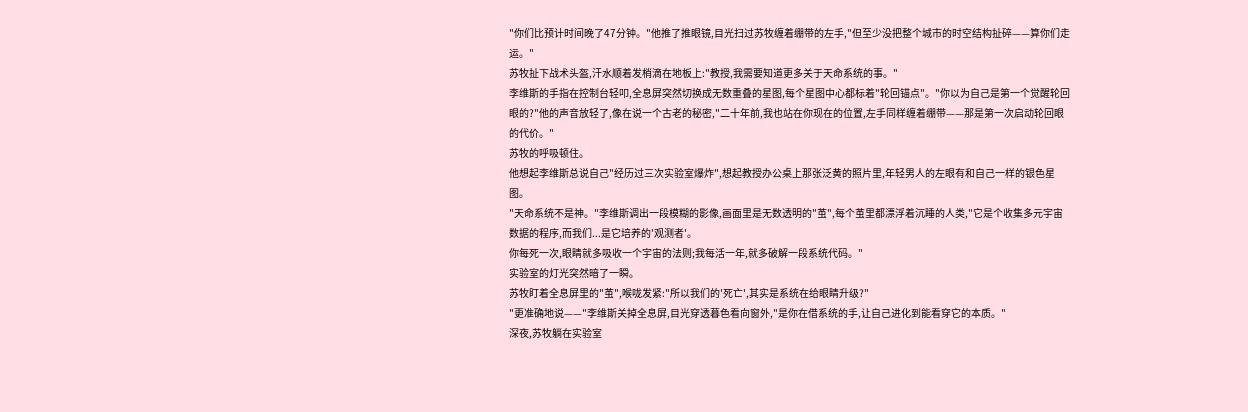"你们比预计时间晚了47分钟。"他推了推眼镜,目光扫过苏牧缠着绷带的左手,"但至少没把整个城市的时空结构扯碎——算你们走运。"
苏牧扯下战术头盔,汗水顺着发梢滴在地板上:"教授,我需要知道更多关于天命系统的事。"
李维斯的手指在控制台轻叩,全息屏突然切换成无数重叠的星图,每个星图中心都标着"轮回锚点"。"你以为自己是第一个觉醒轮回眼的?"他的声音放轻了,像在说一个古老的秘密,"二十年前,我也站在你现在的位置,左手同样缠着绷带——那是第一次启动轮回眼的代价。"
苏牧的呼吸顿住。
他想起李维斯总说自己"经历过三次实验室爆炸",想起教授办公桌上那张泛黄的照片里,年轻男人的左眼有和自己一样的银色星图。
"天命系统不是神。"李维斯调出一段模糊的影像,画面里是无数透明的"茧",每个茧里都漂浮着沉睡的人类,"它是个收集多元宇宙数据的程序,而我们...是它培养的'观测者'。
你每死一次,眼睛就多吸收一个宇宙的法则;我每活一年,就多破解一段系统代码。"
实验室的灯光突然暗了一瞬。
苏牧盯着全息屏里的"茧",喉咙发紧:"所以我们的'死亡',其实是系统在给眼睛升级?"
"更准确地说——"李维斯关掉全息屏,目光穿透暮色看向窗外,"是你在借系统的手,让自己进化到能看穿它的本质。"
深夜,苏牧躺在实验室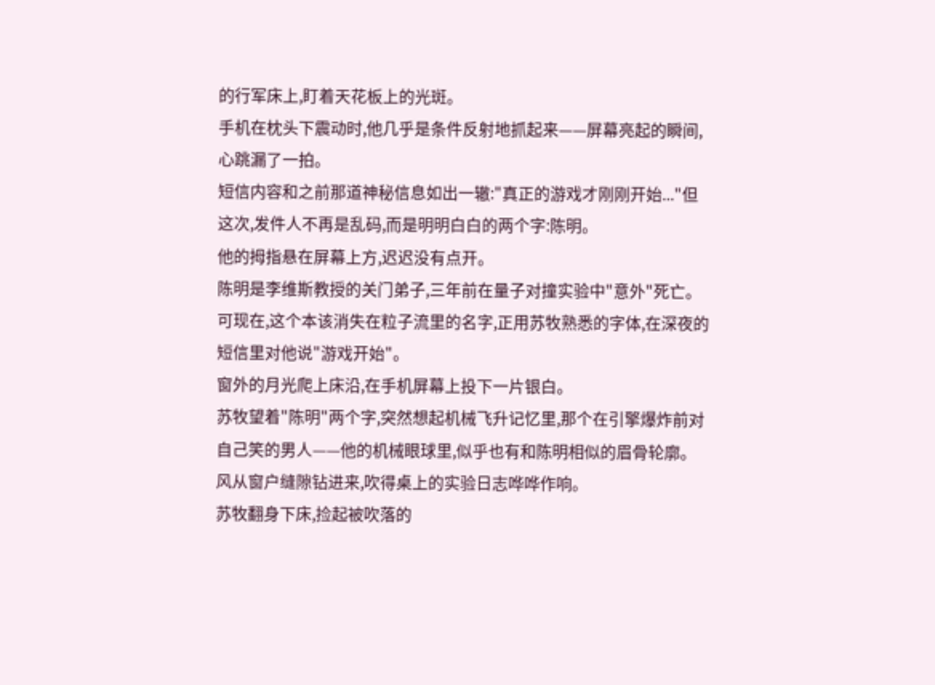的行军床上,盯着天花板上的光斑。
手机在枕头下震动时,他几乎是条件反射地抓起来——屏幕亮起的瞬间,心跳漏了一拍。
短信内容和之前那道神秘信息如出一辙:"真正的游戏才刚刚开始..."但这次,发件人不再是乱码,而是明明白白的两个字:陈明。
他的拇指悬在屏幕上方,迟迟没有点开。
陈明是李维斯教授的关门弟子,三年前在量子对撞实验中"意外"死亡。
可现在,这个本该消失在粒子流里的名字,正用苏牧熟悉的字体,在深夜的短信里对他说"游戏开始"。
窗外的月光爬上床沿,在手机屏幕上投下一片银白。
苏牧望着"陈明"两个字,突然想起机械飞升记忆里,那个在引擎爆炸前对自己笑的男人——他的机械眼球里,似乎也有和陈明相似的眉骨轮廓。
风从窗户缝隙钻进来,吹得桌上的实验日志哗哗作响。
苏牧翻身下床,捡起被吹落的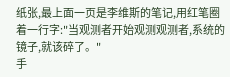纸张,最上面一页是李维斯的笔记,用红笔圈着一行字:"当观测者开始观测观测者,系统的镜子,就该碎了。"
手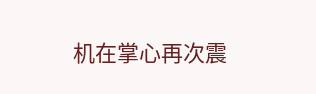机在掌心再次震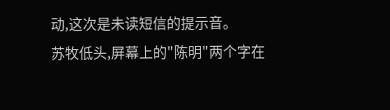动,这次是未读短信的提示音。
苏牧低头,屏幕上的"陈明"两个字在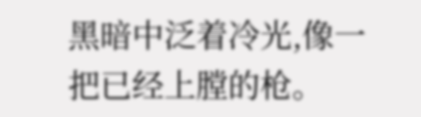黑暗中泛着冷光,像一把已经上膛的枪。